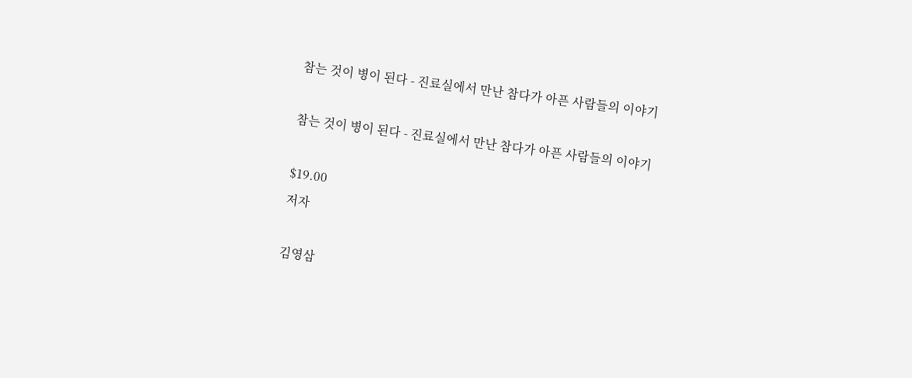참는 것이 병이 된다 - 진료실에서 만난 참다가 아픈 사람들의 이야기

참는 것이 병이 된다 - 진료실에서 만난 참다가 아픈 사람들의 이야기

$19.00
저자

김영삼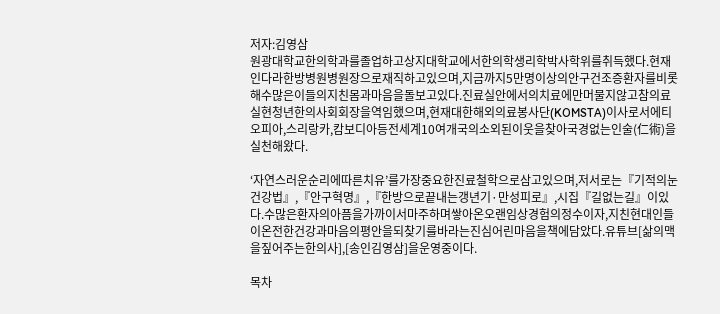저자:김영삼
원광대학교한의학과를졸업하고상지대학교에서한의학생리학박사학위를취득했다.현재인다라한방병원병원장으로재직하고있으며,지금까지5만명이상의안구건조증환자를비롯해수많은이들의지친몸과마음을돌보고있다.진료실안에서의치료에만머물지않고참의료실현청년한의사회회장을역임했으며,현재대한해외의료봉사단(KOMSTA)이사로서에티오피아,스리랑카,캄보디아등전세계10여개국의소외된이웃을찾아국경없는인술(仁術)을실천해왔다.

‘자연스러운순리에따른치유’를가장중요한진료철학으로삼고있으며,저서로는『기적의눈건강법』,『안구혁명』,『한방으로끝내는갱년기·만성피로』,시집『길없는길』이있다.수많은환자의아픔을가까이서마주하며쌓아온오랜임상경험의정수이자,지친현대인들이온전한건강과마음의평안을되찾기를바라는진심어린마음을책에담았다.유튜브[삶의맥을짚어주는한의사],[송인김영삼]을운영중이다.

목차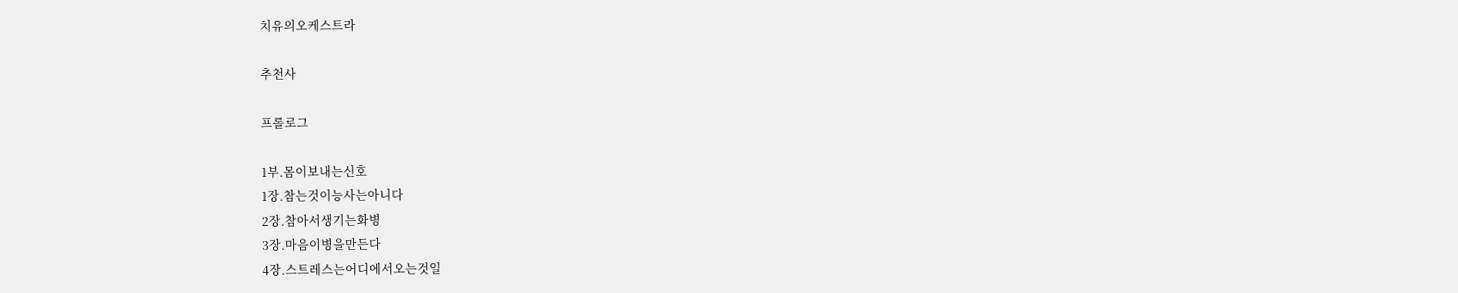치유의오케스트라

추천사

프롤로그

1부.몸이보내는신호
1장.참는것이능사는아니다
2장.참아서생기는화병
3장.마음이병을만든다
4장.스트레스는어디에서오는것일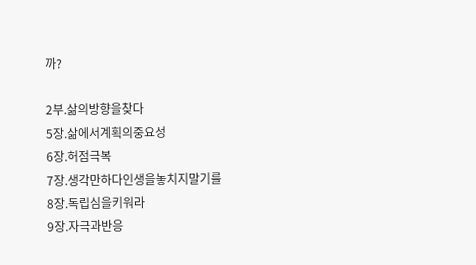까?

2부.삶의방향을찾다
5장.삶에서계획의중요성
6장.허점극복
7장.생각만하다인생을놓치지말기를
8장.독립심을키워라
9장.자극과반응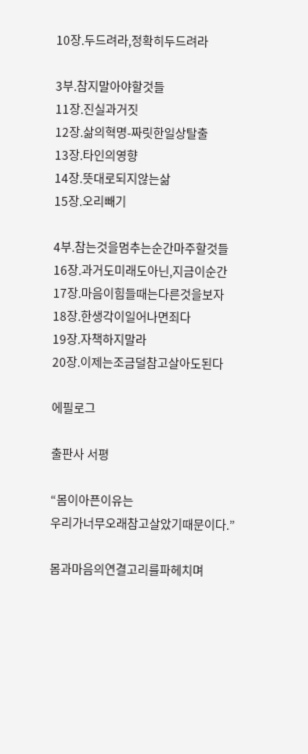10장.두드려라,정확히두드려라

3부.참지말아야할것들
11장.진실과거짓
12장.삶의혁명-짜릿한일상탈출
13장.타인의영향
14장.뜻대로되지않는삶
15장.오리빼기

4부.참는것을멈추는순간마주할것들
16장.과거도미래도아닌,지금이순간
17장.마음이힘들때는다른것을보자
18장.한생각이일어나면죄다
19장.자책하지말라
20장.이제는조금덜참고살아도된다

에필로그

출판사 서평

“몸이아픈이유는
우리가너무오래참고살았기때문이다.”

몸과마음의연결고리를파헤치며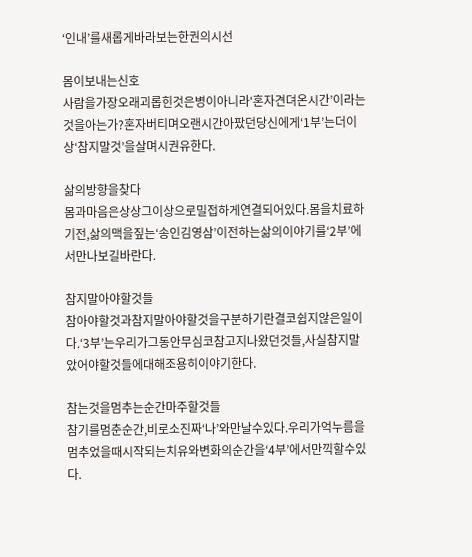‘인내’를새롭게바라보는한권의시선

몸이보내는신호
사람을가장오래괴롭힌것은병이아니라‘혼자견뎌온시간’이라는것을아는가?혼자버티며오랜시간아팠던당신에게‘1부’는더이상‘참지말것’을살며시권유한다.

삶의방향을찾다
몸과마음은상상그이상으로밀접하게연결되어있다.몸을치료하기전,삶의맥을짚는‘송인김영삼’이전하는삶의이야기를‘2부’에서만나보길바란다.

참지말아야할것들
참아야할것과참지말아야할것을구분하기란결코쉽지않은일이다.‘3부’는우리가그동안무심코참고지나왔던것들,사실참지말았어야할것들에대해조용히이야기한다.

참는것을멈추는순간마주할것들
참기를멈춘순간,비로소진짜‘나’와만날수있다.우리가억누름을멈추었을때시작되는치유와변화의순간을‘4부’에서만끽할수있다.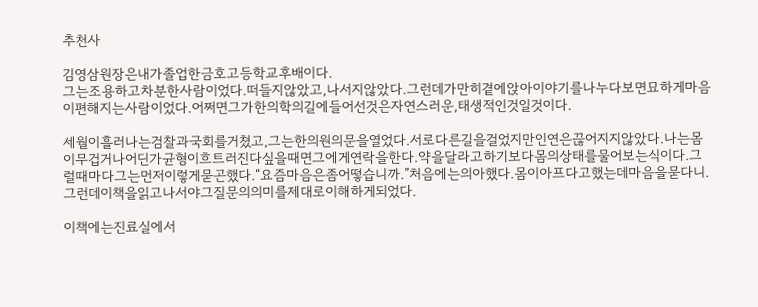추천사

김영삼원장은내가졸업한금호고등학교후배이다.
그는조용하고차분한사람이었다.떠들지않았고,나서지않았다.그런데가만히곁에앉아이야기를나누다보면묘하게마음이편해지는사람이었다.어쩌면그가한의학의길에들어선것은자연스러운,태생적인것일것이다.

세월이흘러나는검찰과국회를거쳤고,그는한의원의문을열었다.서로다른길을걸었지만인연은끊어지지않았다.나는몸이무겁거나어딘가균형이흐트러진다싶을때면그에게연락을한다.약을달라고하기보다몸의상태를물어보는식이다.그럴때마다그는먼저이렇게묻곤했다.“요즘마음은좀어떻습니까.”처음에는의아했다.몸이아프다고했는데마음을묻다니.그런데이책을읽고나서야그질문의의미를제대로이해하게되었다.

이책에는진료실에서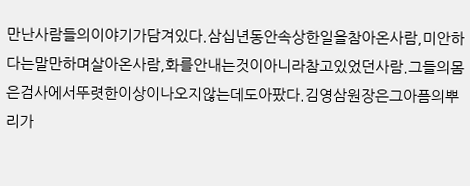만난사람들의이야기가담겨있다.삼십년동안속상한일을참아온사람,미안하다는말만하며살아온사람,화를안내는것이아니라참고있었던사람.그들의몸은검사에서뚜렷한이상이나오지않는데도아팠다.김영삼원장은그아픔의뿌리가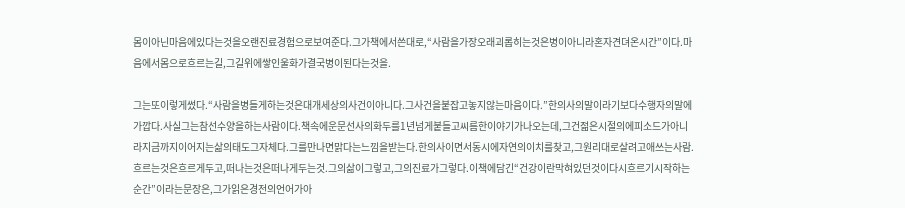몸이아닌마음에있다는것을오랜진료경험으로보여준다.그가책에서쓴대로,“사람을가장오래괴롭히는것은병이아니라혼자견뎌온시간”이다.마음에서몸으로흐르는길,그길위에쌓인울화가결국병이된다는것을.

그는또이렇게썼다.“사람을병들게하는것은대개세상의사건이아니다.그사건을붙잡고놓지않는마음이다.”한의사의말이라기보다수행자의말에가깝다.사실그는참선수양을하는사람이다.책속에운문선사의화두를1년넘게붙들고씨름한이야기가나오는데,그건젊은시절의에피소드가아니라지금까지이어지는삶의태도그자체다.그를만나면맑다는느낌을받는다.한의사이면서동시에자연의이치를찾고,그원리대로살려고애쓰는사람.흐르는것은흐르게두고,떠나는것은떠나게두는것.그의삶이그렇고,그의진료가그렇다.이책에담긴“건강이란막혀있던것이다시흐르기시작하는순간”이라는문장은,그가읽은경전의언어가아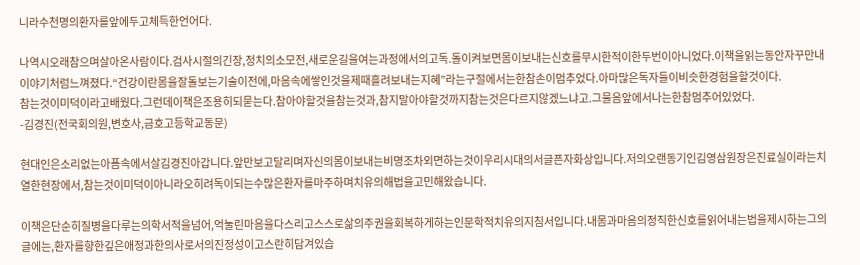니라수천명의환자를앞에두고체득한언어다.

나역시오래참으며살아온사람이다.검사시절의긴장,정치의소모전,새로운길을여는과정에서의고독.돌이켜보면몸이보내는신호를무시한적이한두번이아니었다.이책을읽는동안자꾸만내이야기처럼느껴졌다.“건강이란몸을잘돌보는기술이전에,마음속에쌓인것을제때흘려보내는지혜”라는구절에서는한참손이멈추었다.아마많은독자들이비슷한경험을할것이다.
참는것이미덕이라고배웠다.그런데이책은조용히되묻는다.참아야할것을참는것과,참지말아야할것까지참는것은다르지않겠느냐고.그물음앞에서나는한참멈추어있었다.
-김경진(전국회의원,변호사,금호고등학교동문)

현대인은소리없는아픔속에서살김경진아갑니다.앞만보고달리며자신의몸이보내는비명조차외면하는것이우리시대의서글픈자화상입니다.저의오랜동기인김영삼원장은진료실이라는치열한현장에서,참는것이미덕이아니라오히려독이되는수많은환자를마주하며치유의해법을고민해왔습니다.

이책은단순히질병을다루는의학서적을넘어,억눌린마음을다스리고스스로삶의주권을회복하게하는인문학적치유의지침서입니다.내몸과마음의정직한신호를읽어내는법을제시하는그의글에는,환자를향한깊은애정과한의사로서의진정성이고스란히담겨있습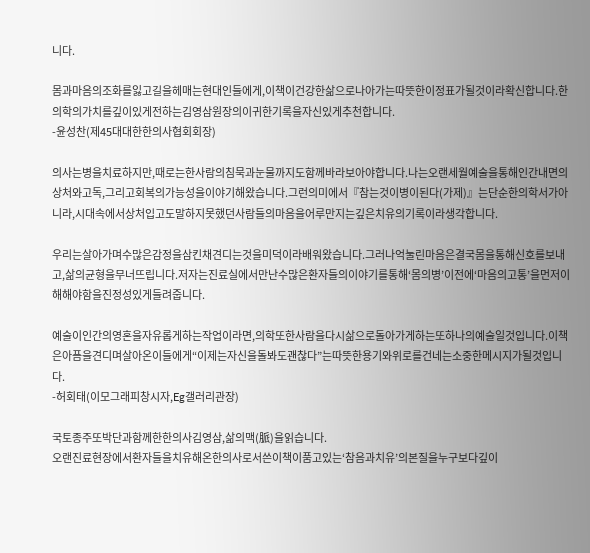니다.

몸과마음의조화를잃고길을헤매는현대인들에게,이책이건강한삶으로나아가는따뜻한이정표가될것이라확신합니다.한의학의가치를깊이있게전하는김영삼원장의이귀한기록을자신있게추천합니다.
-윤성찬(제45대대한한의사협회회장)

의사는병을치료하지만,때로는한사람의침묵과눈물까지도함께바라보아야합니다.나는오랜세월예술을통해인간내면의상처와고독,그리고회복의가능성을이야기해왔습니다.그런의미에서『참는것이병이된다(가제)』는단순한의학서가아니라,시대속에서상처입고도말하지못했던사람들의마음을어루만지는깊은치유의기록이라생각합니다.

우리는살아가며수많은감정을삼킨채견디는것을미덕이라배워왔습니다.그러나억눌린마음은결국몸을통해신호를보내고,삶의균형을무너뜨립니다.저자는진료실에서만난수많은환자들의이야기를통해‘몸의병’이전에‘마음의고통’을먼저이해해야함을진정성있게들려줍니다.

예술이인간의영혼을자유롭게하는작업이라면,의학또한사람을다시삶으로돌아가게하는또하나의예술일것입니다.이책은아픔을견디며살아온이들에게“이제는자신을돌봐도괜찮다”는따뜻한용기와위로를건네는소중한메시지가될것입니다.
-허회태(이모그래피창시자,Eg갤러리관장)

국토종주또박단과함께한한의사김영삼,삶의맥(脈)을읽습니다.
오랜진료현장에서환자들을치유해온한의사로서쓴이책이품고있는‘참음과치유’의본질을누구보다깊이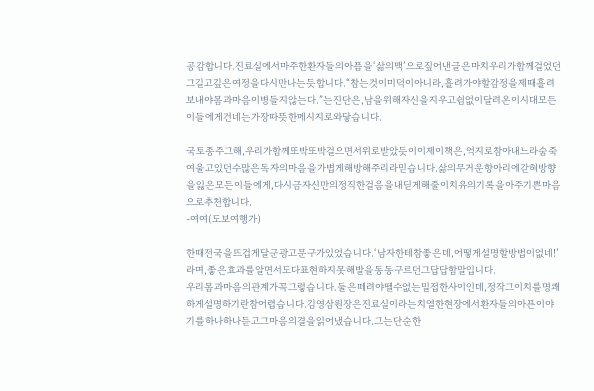공감합니다.진료실에서마주한환자들의아픔을‘삶의맥’으로짚어낸글은마치우리가함께걸었던그길고깊은여정을다시만나는듯합니다.“참는것이미덕이아니라,흘려가야할감정을제때흘려보내야몸과마음이병들지않는다.”는진단은,남을위해자신을지우고쉼없이달려온이시대모든이들에게건네는가장따뜻한메시지로와닿습니다.

국토종주그해,우리가함께또박또박걸으면서위로받았듯이이제이책은,억지로참아내느라숨죽여울고있던수많은독자의마음을가볍게해방해주리라믿습니다.삶의무거운항아리에갇혀방향을잃은모든이들에게,다시금자신만의정직한걸음을내딛게해줄이치유의기록을아주기쁜마음으로추천합니다.
-여여(도보여행가)

한때전국을뜨겁게달군광고문구가있었습니다.‘남자한테참좋은데,어떻게설명할방법이없네!’라며,좋은효과를알면서도다표현하지못해발을동동구르던그답답함말입니다.
우리몸과마음의관계가꼭그렇습니다.둘은떼려야뗄수없는밀접한사이인데,정작그이치를명쾌하게설명하기란참어렵습니다.김영삼원장은진료실이라는치열한현장에서환자들의아픈이야기를하나하나듣고그마음의결을읽어냈습니다.그는단순한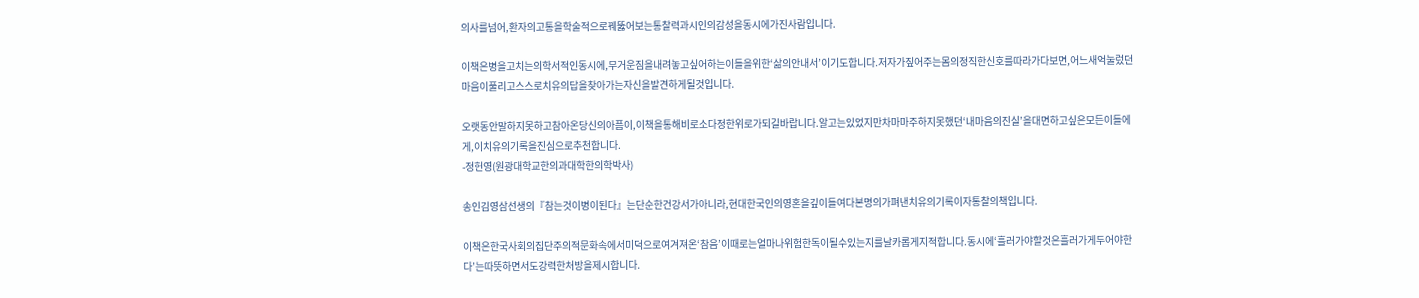의사를넘어,환자의고통을학술적으로꿰뚫어보는통찰력과시인의감성을동시에가진사람입니다.

이책은병을고치는의학서적인동시에,무거운짐을내려놓고싶어하는이들을위한‘삶의안내서’이기도합니다.저자가짚어주는몸의정직한신호를따라가다보면,어느새억눌렀던마음이풀리고스스로치유의답을찾아가는자신을발견하게될것입니다.

오랫동안말하지못하고참아온당신의아픔이,이책을통해비로소다정한위로가되길바랍니다.알고는있었지만차마마주하지못했던‘내마음의진실’을대면하고싶은모든이들에게,이치유의기록을진심으로추천합니다.
-정헌영(원광대학교한의과대학한의학박사)

송인김영삼선생의『참는것이병이된다』는단순한건강서가아니라,현대한국인의영혼을깊이들여다본명의가펴낸치유의기록이자통찰의책입니다.

이책은한국사회의집단주의적문화속에서미덕으로여겨져온‘참음’이때로는얼마나위험한독이될수있는지를날카롭게지적합니다.동시에‘흘러가야할것은흘러가게두어야한다’는따뜻하면서도강력한처방을제시합니다.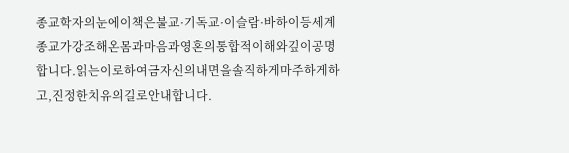종교학자의눈에이책은불교·기독교·이슬람·바하이등세계종교가강조해온몸과마음과영혼의통합적이해와깊이공명합니다.읽는이로하여금자신의내면을솔직하게마주하게하고,진정한치유의길로안내합니다.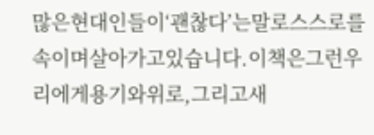많은현대인들이‘괜찮다’는말로스스로를속이며살아가고있습니다.이책은그런우리에게용기와위로,그리고새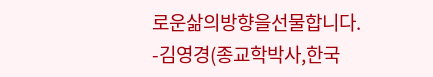로운삶의방향을선물합니다.
-김영경(종교학박사,한국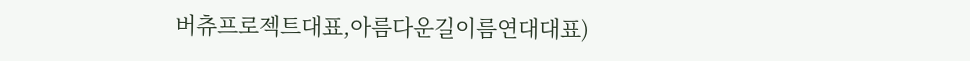버츄프로젝트대표,아름다운길이름연대대표)